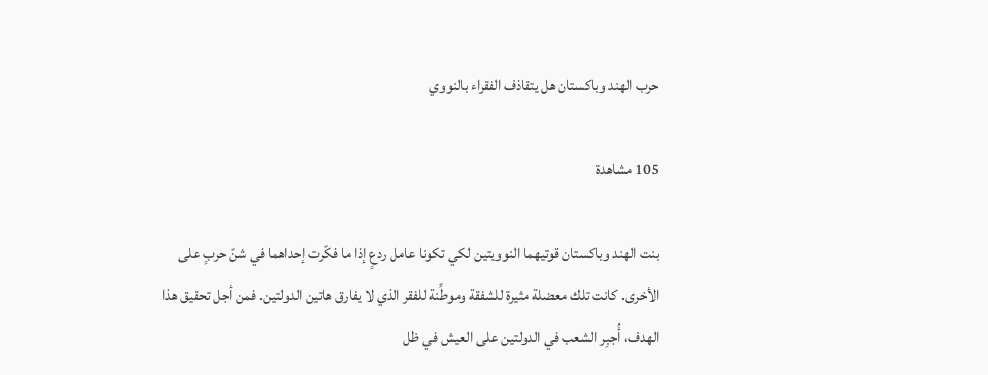حرب الهند وباكستان هل يتقاذف الفقراء بالنووي

105 مشاهدة

بنت الهند وباكستان قوتيهما النوويتين لكي تكونا عامل ردعٍ إذا ما فكّرت إحداهما في شنّ حربٍ على الأخرى. كانت تلك معضلة مثيرة للشفقة وموطِّنة للفقر الذي لا يفارق هاتين الدولتين. فمن أجل تحقيق هذا الهدف، أُجبِر الشعب في الدولتين على العيش في ظل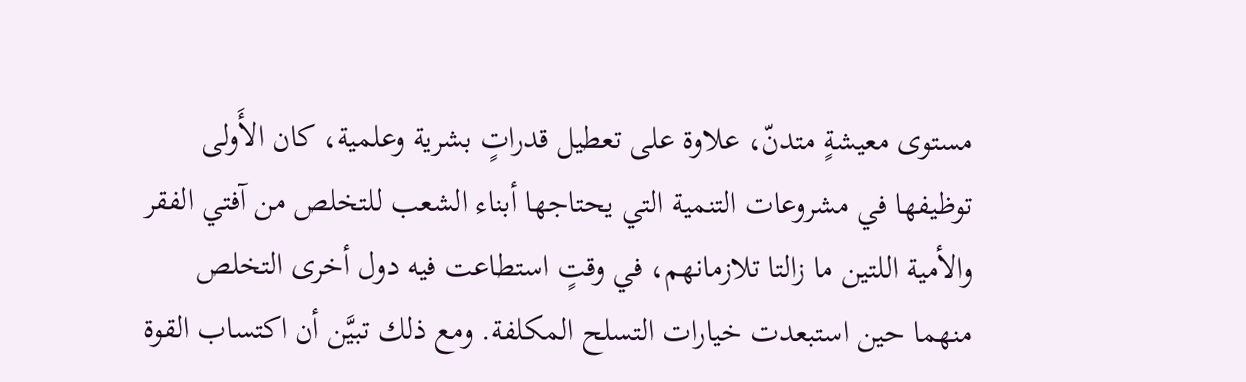مستوى معيشةٍ متدنّ، علاوة على تعطيل قدراتٍ بشرية وعلمية، كان الأَولى توظيفها في مشروعات التنمية التي يحتاجها أبناء الشعب للتخلص من آفتي الفقر والأمية اللتين ما زالتا تلازمانهم، في وقتٍ استطاعت فيه دول أخرى التخلص منهما حين استبعدت خيارات التسلح المكلفة. ومع ذلك تبيَّن أن اكتساب القوة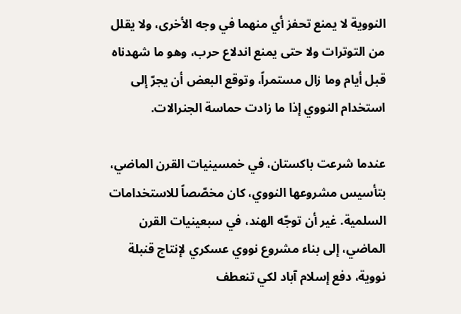النووية لا يمنع تحفز أي منهما في وجه الأخرى، ولا يقلل من التوترات ولا حتى يمنع اندلاع حرب، وهو ما شهدناه قبل أيام وما زال مستمراً، وتوقع البعض أن يجرّ إلى استخدام النووي إذا ما زادت حماسة الجنرالات.

عندما شرعت باكستان، في خمسينيات القرن الماضي، بتأسيس مشروعها النووي، كان مخصّصاً للاستخدامات السلمية. غير أن توجّه الهند، في سبعينيات القرن الماضي، إلى بناء مشروع نووي عسكري لإنتاج قنبلة نووية، دفع إسلام آباد لكي تنعطف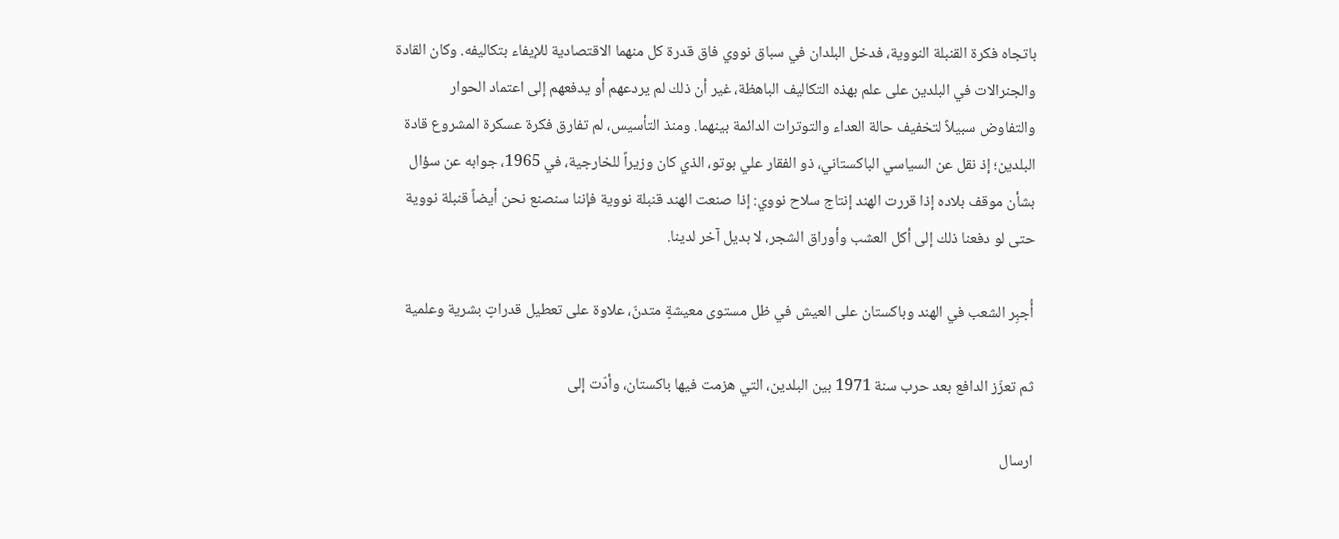باتجاه فكرة القنبلة النووية، فدخل البلدان في سباق نووي فاق قدرة كل منهما الاقتصادية للإيفاء بتكاليفه. وكان القادة والجنرالات في البلدين على علم بهذه التكاليف الباهظة، غير أن ذلك لم يردعهم أو يدفعهم إلى اعتماد الحوار والتفاوض سبيلاً لتخفيف حالة العداء والتوترات الدائمة بينهما. ومنذ التأسيس، لم تفارق فكرة عسكرة المشروع قادة البلدين؛ إذ نقل عن السياسي الباكستاني، ذو الفقار علي بوتو، الذي كان وزيراً للخارجية، في 1965، جوابه عن سؤال بشأن موقف بلاده إذا قررت الهند إنتاج سلاح نووي: إذا صنعت الهند قنبلة نووية فإننا سنصنع نحن أيضاً قنبلة نووية حتى لو دفعنا ذلك إلى أكل العشب وأوراق الشجر، لا بديل آخر لدينا.

أُجبِر الشعب في الهند وباكستان على العيش في ظل مستوى معيشةٍ متدنّ، علاوة على تعطيل قدراتٍ بشرية وعلمية

ثم تعزّز الدافع بعد حرب سنة 1971 بين البلدين، التي هزمت فيها باكستان، وأدّت إلى

ارسال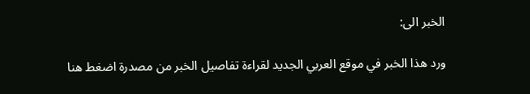الخبر الى:

ورد هذا الخبر في موقع العربي الجديد لقراءة تفاصيل الخبر من مصدرة اضغط هنا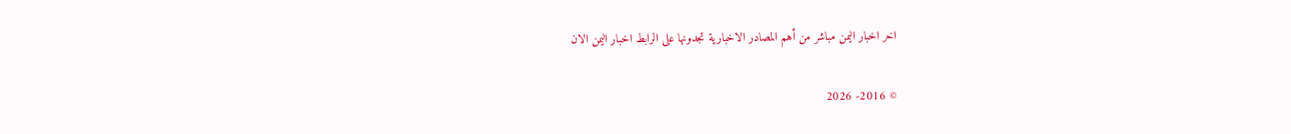اخر اخبار اليمن مباشر من أهم المصادر الاخبارية تجدونها على الرابط اخبار اليمن الان

© 2016- 2026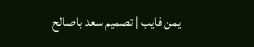يمن فايب | تصميم سعد باصالح